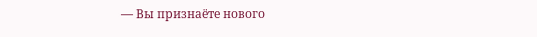— Вы признаёте нового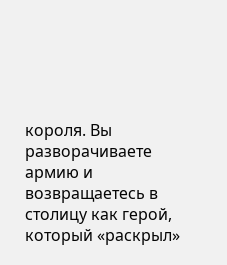короля. Вы разворачиваете армию и возвращаетесь в столицу как герой, который «раскрыл»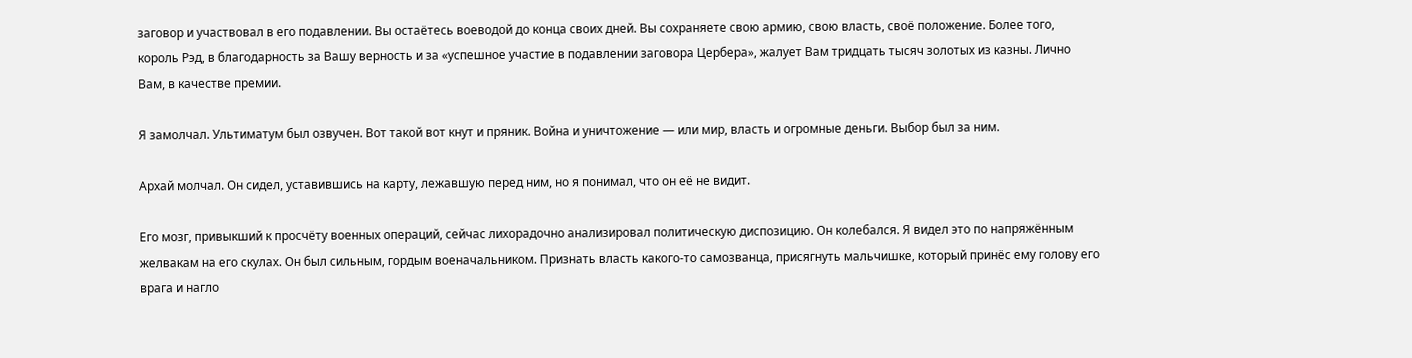заговор и участвовал в его подавлении. Вы остаётесь воеводой до конца своих дней. Вы сохраняете свою армию, свою власть, своё положение. Более того, король Рэд, в благодарность за Вашу верность и за «успешное участие в подавлении заговора Цербера», жалует Вам тридцать тысяч золотых из казны. Лично Вам, в качестве премии.

Я замолчал. Ультиматум был озвучен. Вот такой вот кнут и пряник. Война и уничтожение — или мир, власть и огромные деньги. Выбор был за ним.

Архай молчал. Он сидел, уставившись на карту, лежавшую перед ним, но я понимал, что он её не видит.

Его мозг, привыкший к просчёту военных операций, сейчас лихорадочно анализировал политическую диспозицию. Он колебался. Я видел это по напряжённым желвакам на его скулах. Он был сильным, гордым военачальником. Признать власть какого-то самозванца, присягнуть мальчишке, который принёс ему голову его врага и нагло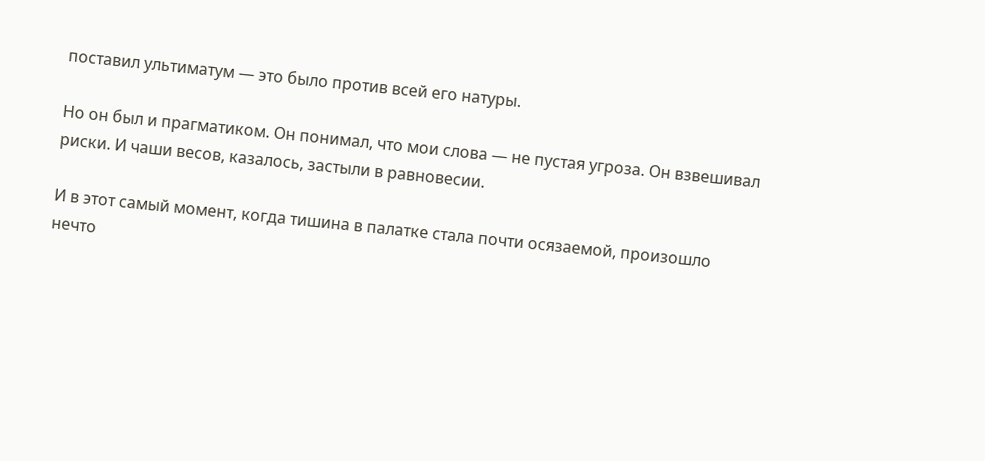поставил ультиматум — это было против всей его натуры.

Но он был и прагматиком. Он понимал, что мои слова — не пустая угроза. Он взвешивал риски. И чаши весов, казалось, застыли в равновесии.

И в этот самый момент, когда тишина в палатке стала почти осязаемой, произошло нечто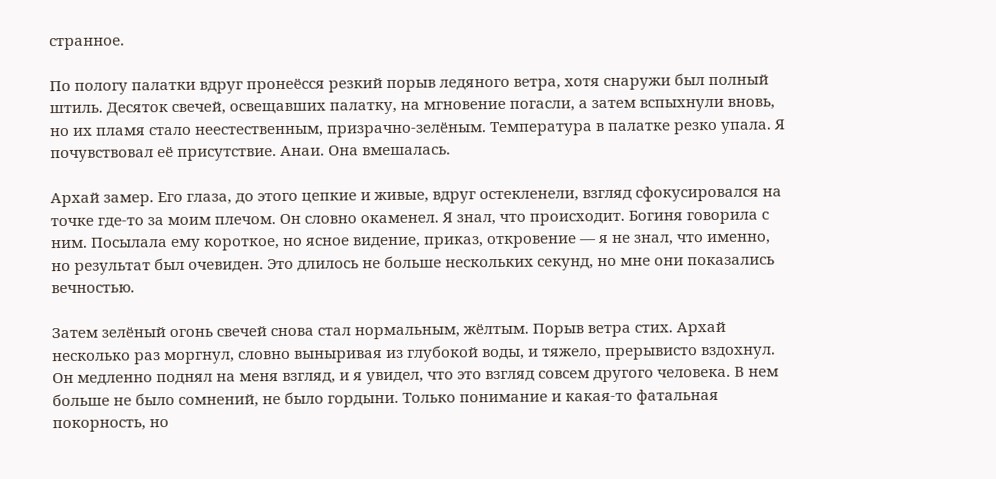странное.

По пологу палатки вдруг пронеёсся резкий порыв ледяного ветра, хотя снаружи был полный штиль. Десяток свечей, освещавших палатку, на мгновение погасли, а затем вспыхнули вновь, но их пламя стало неестественным, призрачно-зелёным. Температура в палатке резко упала. Я почувствовал её присутствие. Анаи. Она вмешалась.

Архай замер. Его глаза, до этого цепкие и живые, вдруг остекленели, взгляд сфокусировался на точке где-то за моим плечом. Он словно окаменел. Я знал, что происходит. Богиня говорила с ним. Посылала ему короткое, но ясное видение, приказ, откровение — я не знал, что именно, но результат был очевиден. Это длилось не больше нескольких секунд, но мне они показались вечностью.

Затем зелёный огонь свечей снова стал нормальным, жёлтым. Порыв ветра стих. Архай несколько раз моргнул, словно выныривая из глубокой воды, и тяжело, прерывисто вздохнул. Он медленно поднял на меня взгляд, и я увидел, что это взгляд совсем другого человека. В нем больше не было сомнений, не было гордыни. Только понимание и какая-то фатальная покорность, но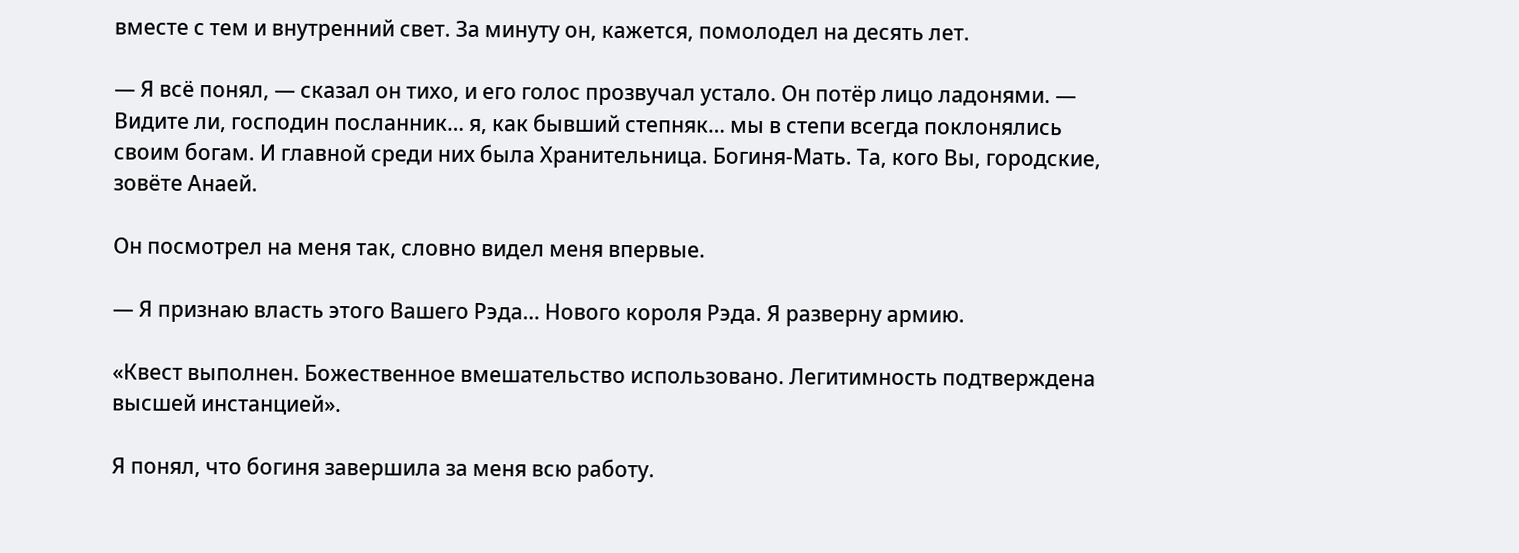вместе с тем и внутренний свет. За минуту он, кажется, помолодел на десять лет.

— Я всё понял, — сказал он тихо, и его голос прозвучал устало. Он потёр лицо ладонями. — Видите ли, господин посланник… я, как бывший степняк… мы в степи всегда поклонялись своим богам. И главной среди них была Хранительница. Богиня-Мать. Та, кого Вы, городские, зовёте Анаей.

Он посмотрел на меня так, словно видел меня впервые.

— Я признаю власть этого Вашего Рэда… Нового короля Рэда. Я разверну армию.

«Квест выполнен. Божественное вмешательство использовано. Легитимность подтверждена высшей инстанцией».

Я понял, что богиня завершила за меня всю работу.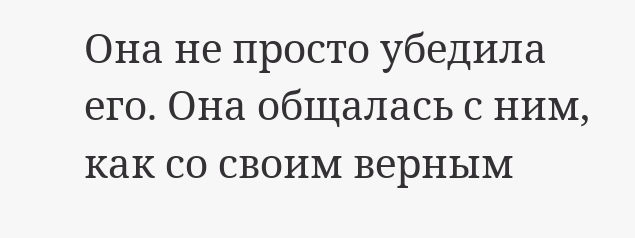Она не просто убедила его. Она общалась с ним, как со своим верным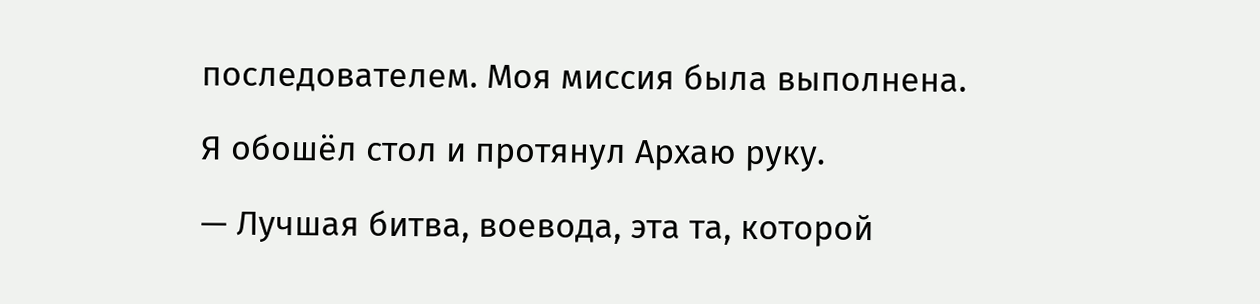последователем. Моя миссия была выполнена.

Я обошёл стол и протянул Архаю руку.

— Лучшая битва, воевода, эта та, которой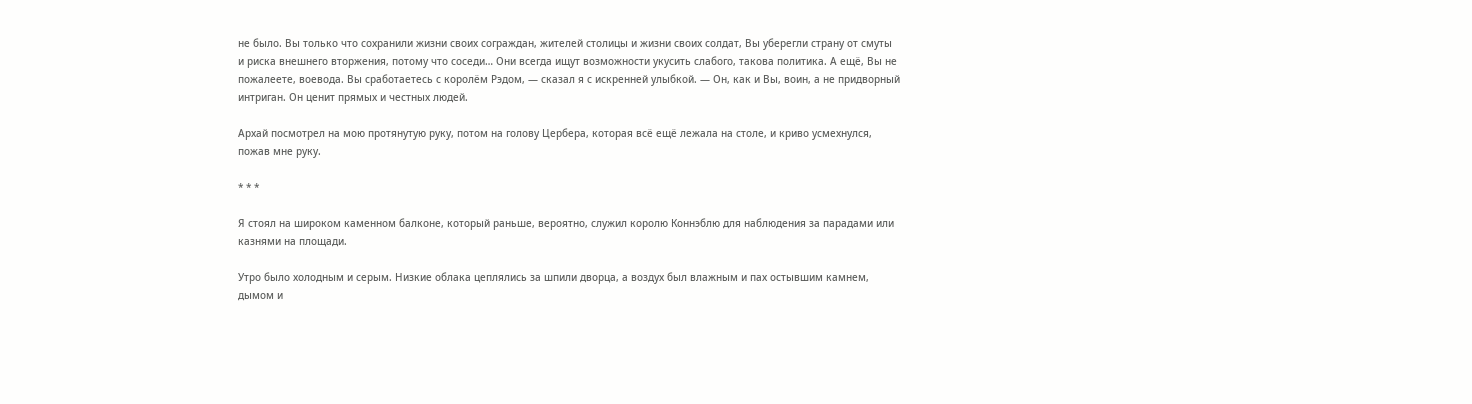не было. Вы только что сохранили жизни своих сограждан, жителей столицы и жизни своих солдат, Вы уберегли страну от смуты и риска внешнего вторжения, потому что соседи… Они всегда ищут возможности укусить слабого, такова политика. А ещё, Вы не пожалеете, воевода. Вы сработаетесь с королём Рэдом, — сказал я с искренней улыбкой. — Он, как и Вы, воин, а не придворный интриган. Он ценит прямых и честных людей.

Архай посмотрел на мою протянутую руку, потом на голову Цербера, которая всё ещё лежала на столе, и криво усмехнулся, пожав мне руку.

* * *

Я стоял на широком каменном балконе, который раньше, вероятно, служил королю Коннэблю для наблюдения за парадами или казнями на площади.

Утро было холодным и серым. Низкие облака цеплялись за шпили дворца, а воздух был влажным и пах остывшим камнем, дымом и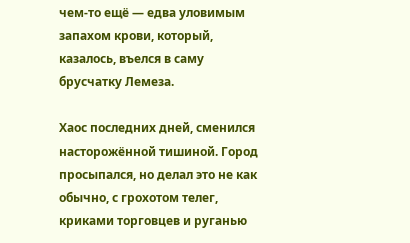чем-то ещё — едва уловимым запахом крови, который, казалось, въелся в саму брусчатку Лемеза.

Хаос последних дней, сменился насторожённой тишиной. Город просыпался, но делал это не как обычно, с грохотом телег, криками торговцев и руганью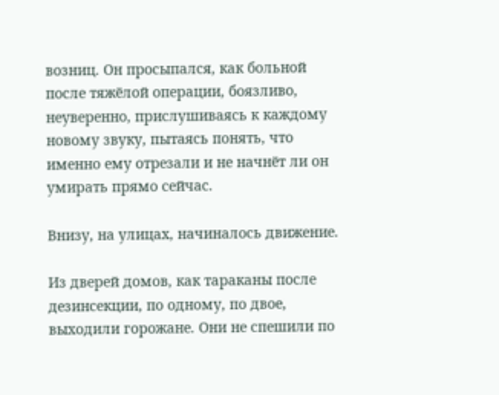возниц. Он просыпался, как больной после тяжёлой операции, боязливо, неуверенно, прислушиваясь к каждому новому звуку, пытаясь понять, что именно ему отрезали и не начнёт ли он умирать прямо сейчас.

Внизу, на улицах, начиналось движение.

Из дверей домов, как тараканы после дезинсекции, по одному, по двое, выходили горожане. Они не спешили по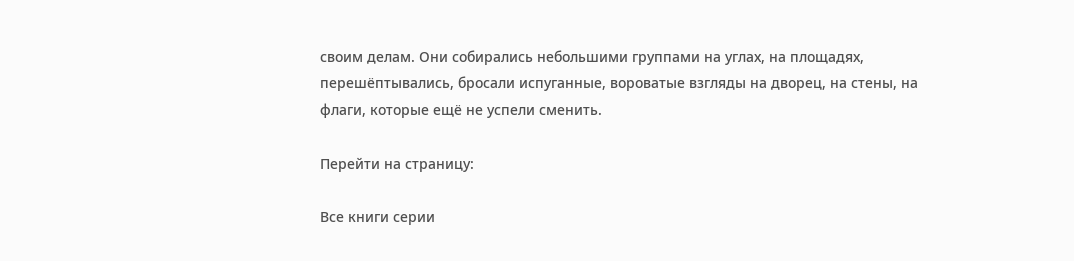своим делам. Они собирались небольшими группами на углах, на площадях, перешёптывались, бросали испуганные, вороватые взгляды на дворец, на стены, на флаги, которые ещё не успели сменить.

Перейти на страницу:

Все книги серии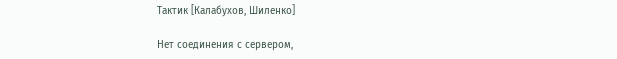Тактик [Калабухов, Шиленко]

Нет соединения с сервером,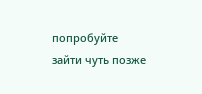попробуйте зайти чуть позже